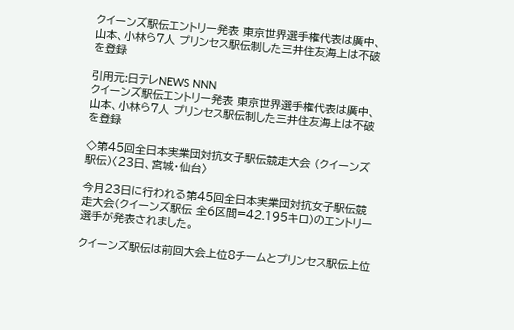クイーンズ駅伝エントリー発表 東京世界選手権代表は廣中、山本、小林ら7人 プリンセス駅伝制した三井住友海上は不破を登録

引用元:日テレNEWS NNN
クイーンズ駅伝エントリー発表 東京世界選手権代表は廣中、山本、小林ら7人 プリンセス駅伝制した三井住友海上は不破を登録

◇第45回全日本実業団対抗女子駅伝競走大会 (クイーンズ駅伝)〈23日、宮城・仙台〉

今月23日に行われる第45回全日本実業団対抗女子駅伝競走大会(クイーンズ駅伝 全6区間=42.195キロ)のエントリー選手が発表されました。

クイーンズ駅伝は前回大会上位8チームとプリンセス駅伝上位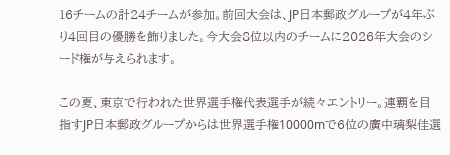16チームの計24チームが参加。前回大会は、JP日本郵政グループが4年ぶり4回目の優勝を飾りました。今大会8位以内のチームに2026年大会のシード権が与えられます。

この夏、東京で行われた世界選手権代表選手が続々エントリー。連覇を目指すJP日本郵政グループからは世界選手権10000mで6位の廣中璃梨佳選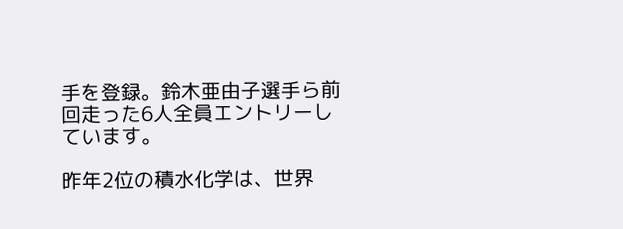手を登録。鈴木亜由子選手ら前回走った6人全員エントリーしています。

昨年2位の積水化学は、世界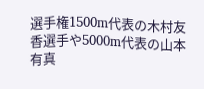選手権1500m代表の木村友香選手や5000m代表の山本有真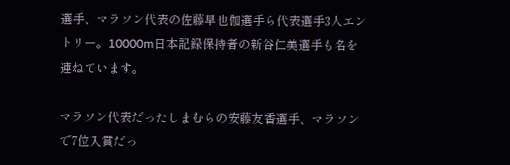選手、マラソン代表の佐藤早也伽選手ら代表選手3人エントリー。10000m日本記録保持者の新谷仁美選手も名を連ねています。

マラソン代表だったしまむらの安藤友香選手、マラソンで7位入賞だっ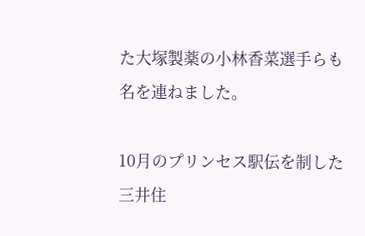た大塚製薬の小林香菜選手らも名を連ねました。

10月のプリンセス駅伝を制した三井住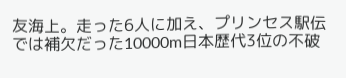友海上。走った6人に加え、プリンセス駅伝では補欠だった10000m日本歴代3位の不破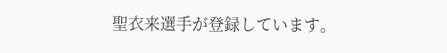聖衣来選手が登録しています。